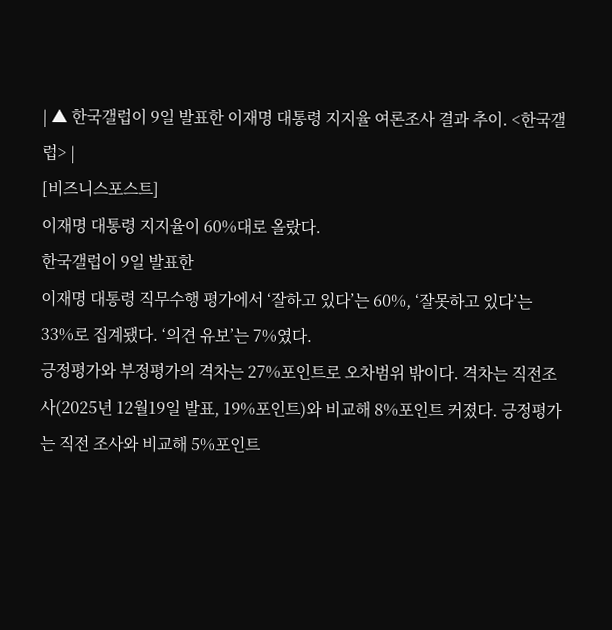| ▲ 한국갤럽이 9일 발표한 이재명 대통령 지지율 여론조사 결과 추이. <한국갤럽> |
[비즈니스포스트]
이재명 대통령 지지율이 60%대로 올랐다.
한국갤럽이 9일 발표한
이재명 대통령 직무수행 평가에서 ‘잘하고 있다’는 60%, ‘잘못하고 있다’는 33%로 집계됐다. ‘의견 유보’는 7%였다.
긍정평가와 부정평가의 격차는 27%포인트로 오차범위 밖이다. 격차는 직전조사(2025년 12월19일 발표, 19%포인트)와 비교해 8%포인트 커졌다. 긍정평가는 직전 조사와 비교해 5%포인트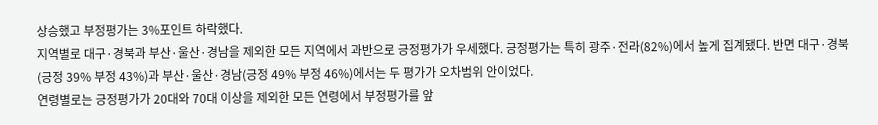상승했고 부정평가는 3%포인트 하락했다.
지역별로 대구·경북과 부산·울산·경남을 제외한 모든 지역에서 과반으로 긍정평가가 우세했다. 긍정평가는 특히 광주·전라(82%)에서 높게 집계됐다. 반면 대구·경북(긍정 39% 부정 43%)과 부산·울산·경남(긍정 49% 부정 46%)에서는 두 평가가 오차범위 안이었다.
연령별로는 긍정평가가 20대와 70대 이상을 제외한 모든 연령에서 부정평가를 앞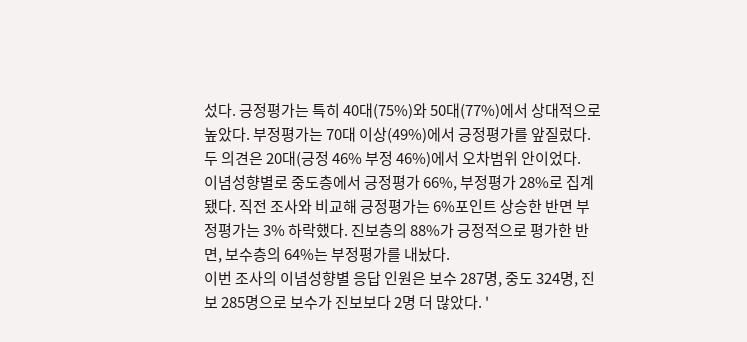섰다. 긍정평가는 특히 40대(75%)와 50대(77%)에서 상대적으로 높았다. 부정평가는 70대 이상(49%)에서 긍정평가를 앞질렀다.
두 의견은 20대(긍정 46% 부정 46%)에서 오차범위 안이었다.
이념성향별로 중도층에서 긍정평가 66%, 부정평가 28%로 집계됐다. 직전 조사와 비교해 긍정평가는 6%포인트 상승한 반면 부정평가는 3% 하락했다. 진보층의 88%가 긍정적으로 평가한 반면, 보수층의 64%는 부정평가를 내놨다.
이번 조사의 이념성향별 응답 인원은 보수 287명, 중도 324명, 진보 285명으로 보수가 진보보다 2명 더 많았다. '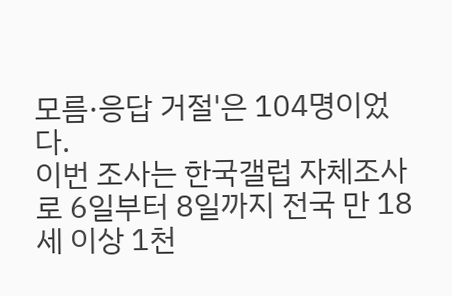모름·응답 거절'은 104명이었다.
이번 조사는 한국갤럽 자체조사로 6일부터 8일까지 전국 만 18세 이상 1천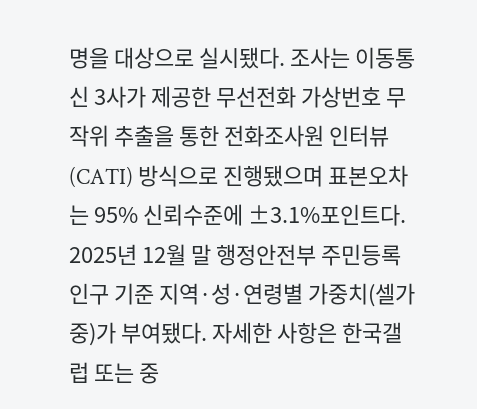명을 대상으로 실시됐다. 조사는 이동통신 3사가 제공한 무선전화 가상번호 무작위 추출을 통한 전화조사원 인터뷰(CATI) 방식으로 진행됐으며 표본오차는 95% 신뢰수준에 ±3.1%포인트다.
2025년 12월 말 행정안전부 주민등록인구 기준 지역·성·연령별 가중치(셀가중)가 부여됐다. 자세한 사항은 한국갤럽 또는 중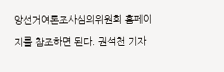앙선거여론조사심의위원회 홈페이지를 참조하면 된다. 권석천 기자